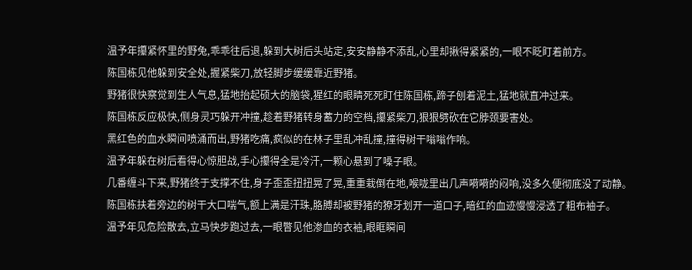温予年攥紧怀里的野兔,乖乖往后退,躲到大树后头站定,安安静静不添乱,心里却揪得紧紧的,一眼不眨盯着前方。
陈国栋见他躲到安全处,握紧柴刀,放轻脚步缓缓靠近野猪。
野猪很快察觉到生人气息,猛地抬起硕大的脑袋,猩红的眼睛死死盯住陈国栋,蹄子刨着泥土,猛地就直冲过来。
陈国栋反应极快,侧身灵巧躲开冲撞,趁着野猪转身蓄力的空档,攥紧柴刀,狠狠劈砍在它脖颈要害处。
黑红色的血水瞬间喷涌而出,野猪吃痛,疯似的在林子里乱冲乱撞,撞得树干嗡嗡作响。
温予年躲在树后看得心惊胆战,手心攥得全是冷汗,一颗心悬到了嗓子眼。
几番缠斗下来,野猪终于支撑不住,身子歪歪扭扭晃了晃,重重栽倒在地,喉咙里出几声嗬嗬的闷响,没多久便彻底没了动静。
陈国栋扶着旁边的树干大口喘气,额上满是汗珠,胳膊却被野猪的獠牙划开一道口子,暗红的血迹慢慢浸透了粗布袖子。
温予年见危险散去,立马快步跑过去,一眼瞥见他渗血的衣袖,眼眶瞬间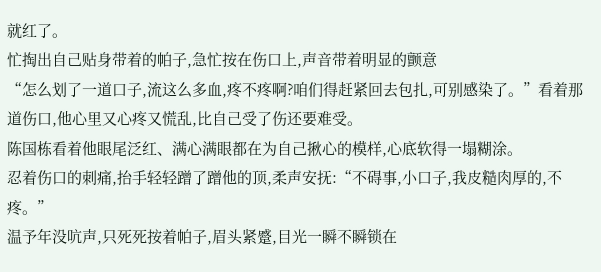就红了。
忙掏出自己贴身带着的帕子,急忙按在伤口上,声音带着明显的颤意
“怎么划了一道口子,流这么多血,疼不疼啊?咱们得赶紧回去包扎,可别感染了。”看着那道伤口,他心里又心疼又慌乱,比自己受了伤还要难受。
陈国栋看着他眼尾泛红、满心满眼都在为自己揪心的模样,心底软得一塌糊涂。
忍着伤口的刺痛,抬手轻轻蹭了蹭他的顶,柔声安抚:“不碍事,小口子,我皮糙肉厚的,不疼。”
温予年没吭声,只死死按着帕子,眉头紧蹙,目光一瞬不瞬锁在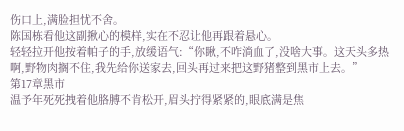伤口上,满脸担忧不舍。
陈国栋看他这副揪心的模样,实在不忍让他再跟着悬心。
轻轻拉开他按着帕子的手,放缓语气:“你瞅,不咋淌血了,没啥大事。这天头多热啊,野物肉搁不住,我先给你送家去,回头再过来把这野猪整到黑市上去。”
第17章黑市
温予年死死拽着他胳膊不肯松开,眉头拧得紧紧的,眼底满是焦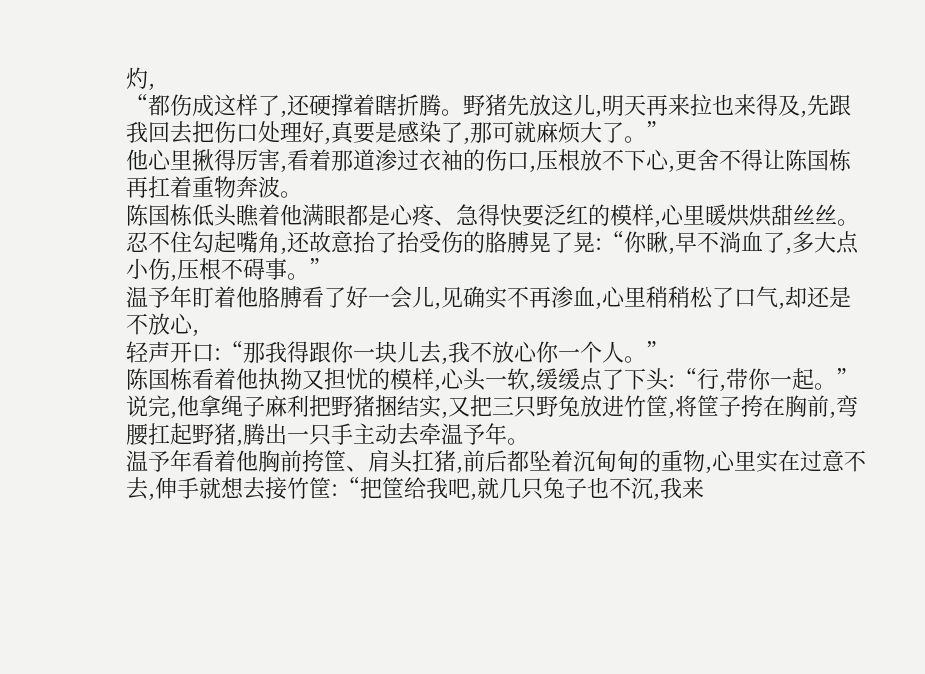灼,
“都伤成这样了,还硬撑着瞎折腾。野猪先放这儿,明天再来拉也来得及,先跟我回去把伤口处理好,真要是感染了,那可就麻烦大了。”
他心里揪得厉害,看着那道渗过衣袖的伤口,压根放不下心,更舍不得让陈国栋再扛着重物奔波。
陈国栋低头瞧着他满眼都是心疼、急得快要泛红的模样,心里暖烘烘甜丝丝。
忍不住勾起嘴角,还故意抬了抬受伤的胳膊晃了晃:“你瞅,早不淌血了,多大点小伤,压根不碍事。”
温予年盯着他胳膊看了好一会儿,见确实不再渗血,心里稍稍松了口气,却还是不放心,
轻声开口:“那我得跟你一块儿去,我不放心你一个人。”
陈国栋看着他执拗又担忧的模样,心头一软,缓缓点了下头:“行,带你一起。”
说完,他拿绳子麻利把野猪捆结实,又把三只野兔放进竹筐,将筐子挎在胸前,弯腰扛起野猪,腾出一只手主动去牵温予年。
温予年看着他胸前挎筐、肩头扛猪,前后都坠着沉甸甸的重物,心里实在过意不去,伸手就想去接竹筐:“把筐给我吧,就几只兔子也不沉,我来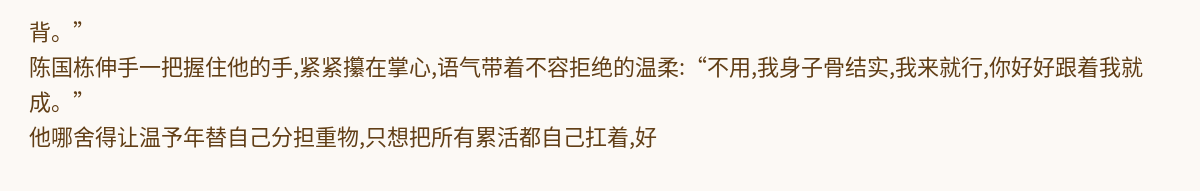背。”
陈国栋伸手一把握住他的手,紧紧攥在掌心,语气带着不容拒绝的温柔:“不用,我身子骨结实,我来就行,你好好跟着我就成。”
他哪舍得让温予年替自己分担重物,只想把所有累活都自己扛着,好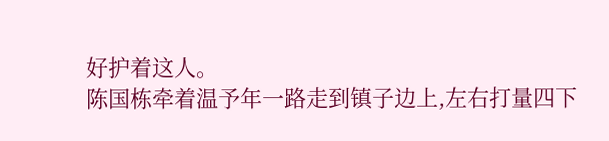好护着这人。
陈国栋牵着温予年一路走到镇子边上,左右打量四下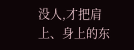没人,才把肩上、身上的东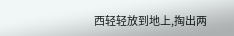西轻轻放到地上,掏出两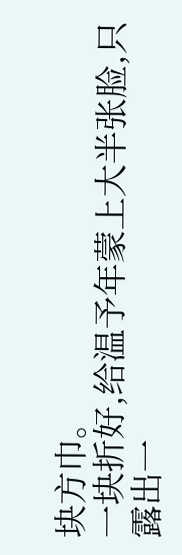块方巾。
一块折好,给温予年蒙上大半张脸,只露出一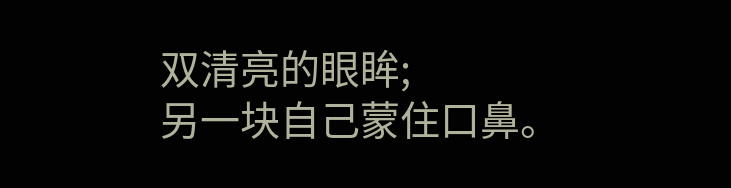双清亮的眼眸;
另一块自己蒙住口鼻。